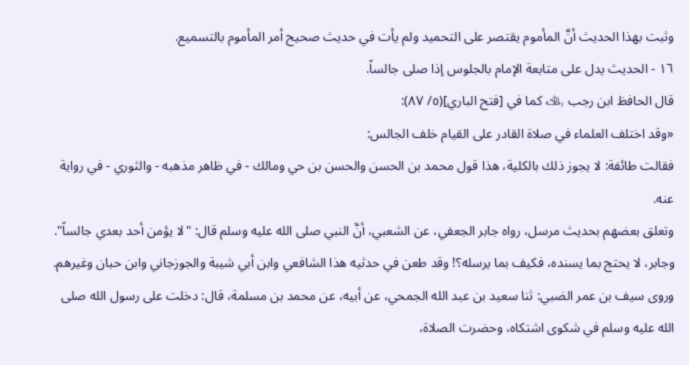وثبت بهذا الحديث أنَّ المأموم يقتصر على التحميد ولم يأت في حديث صحيح أمر المأموم بالتسميع.
١٦ - الحديث يدل على متابعة الإمام بالجلوس إذا صلى جالساً.
قال الحافظ ابن رجب ﵀ كما في [فتح الباري](٥/ ٨٧):
«وقد اختلف العلماء في صلاة القادر على القيام خلف الجالس:
فقالت طائفة: لا يجوز ذلك بالكلية، هذا قول محمد بن الحسن والحسن بن حي ومالك - في ظاهر مذهبه - والثوري - في رواية عنه.
وتعلق بعضهم بحديث مرسل، رواه جابر الجعفي، عن الشعبي، أنَّ النبي صلى الله عليه وسلم قال: "لا يؤمن أحد بعدي جالساً".
وجابر، لا يحتج بما يسنده، فكيف بما يرسله؟! وقد طعن في حدثيه هذا الشافعي وابن أبي شيبة والجوزجاني وابن حبان وغيرهم.
وروى سيف بن عمر الضبي: ثنا سعيد بن عبد الله الجمحي، عن أبيه، عن محمد بن مسلمة، قال: دخلت على رسول الله صلى الله عليه وسلم في شكوى اشتكاه، وحضرت الصلاة،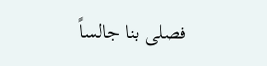فصلى بنا جالساً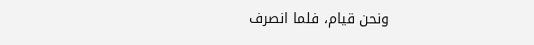ونحن قيام، فلما انصرف